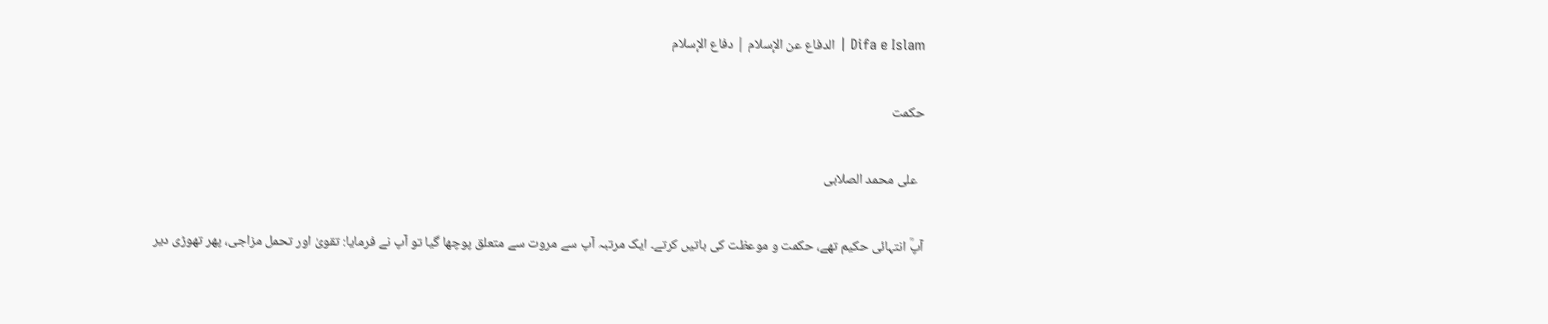Difa e Islam | الدفاع عن الإسلام | دفاع الإسلام

حکمت

  علی محمد الصلابی

آپؒ انتہائی حکیم تھے، حکمت و موعظت کی باتیں کرتے۔ ایک مرتبہ آپ سے مروت سے متعلق پوچھا گیا تو آپ نے فرمایا: تقویٰ اور تحمل مزاجی، پھر تھوڑی دیر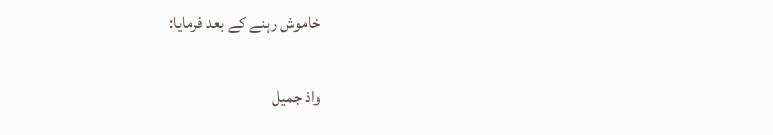خاموش رہنے کے بعد فرمایا:

واذ جمیل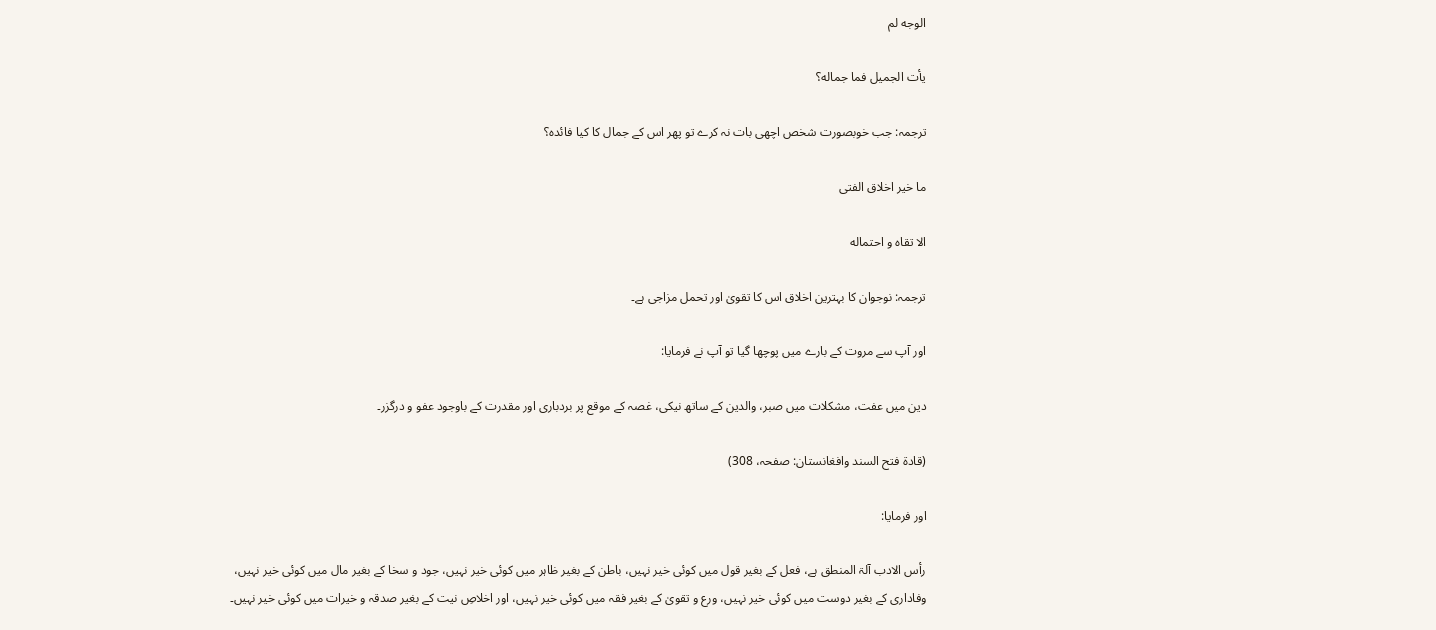الوجه لم

یأت الجمیل فما جماله؟

ترجمہ: جب خوبصورت شخص اچھی بات نہ کرے تو پھر اس کے جمال کا کیا فائدہ؟

ما خیر اخلاق الفتی

الا تقاہ و احتماله

ترجمہ: نوجوان کا بہترین اخلاق اس کا تقویٰ اور تحمل مزاجی ہے۔

اور آپ سے مروت کے بارے میں پوچھا گیا تو آپ نے فرمایا:

دین میں عفت، مشکلات میں صبر، والدین کے ساتھ نیکی، غصہ کے موقع پر بردباری اور مقدرت کے باوجود عفو و درگزر۔

(قادۃ فتح السند وافغانستان: صفحہ، 308)

اور فرمایا:

رأس الادب آلۃ المنطق ہے، فعل کے بغیر قول میں کوئی خیر نہیں، باطن کے بغیر ظاہر میں کوئی خیر نہیں، جود و سخا کے بغیر مال میں کوئی خیر نہیں، وفاداری کے بغیر دوست میں کوئی خیر نہیں، ورع و تقویٰ کے بغیر فقہ میں کوئی خیر نہیں، اور اخلاصِ نیت کے بغیر صدقہ و خیرات میں کوئی خیر نہیں۔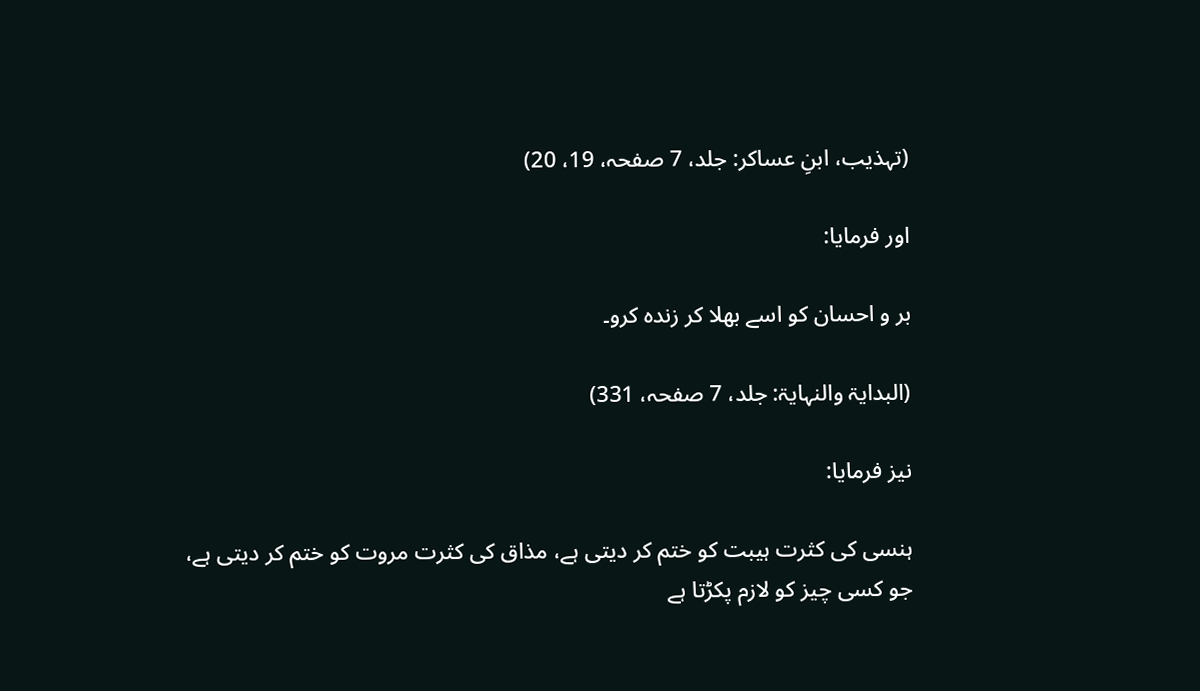(تہذیب، ابنِ عساکر: جلد، 7 صفحہ، 19، 20)

اور فرمایا:

بر و احسان کو اسے بھلا کر زندہ کرو۔

(البدایۃ والنہایۃ: جلد، 7 صفحہ، 331)

نیز فرمایا:

ہنسی کی کثرت ہیبت کو ختم کر دیتی ہے، مذاق کی کثرت مروت کو ختم کر دیتی ہے، جو کسی چیز کو لازم پکڑتا ہے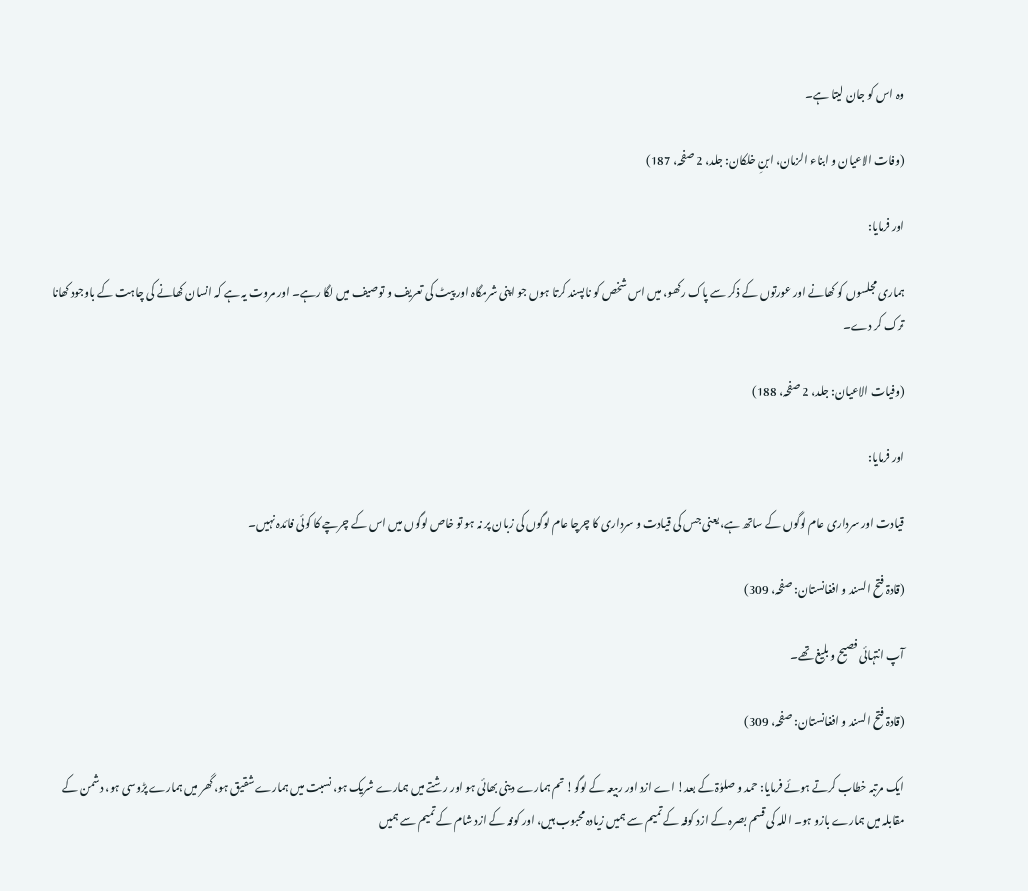وہ اس کو جان لیتا ہے۔

(وفات الاعیان و ابناء الزمان، ابنِ خلکان: جلد، 2 صفحہ، 187)

اور فرمایا:

ہماری مجلسوں کو کھانے اور عورتوں کے ذکر سے پاک رکھو، میں اس شخص کو ناپسند کرتا ہوں جو اپنی شرمگاہ اور پیٹ کی تعریف و توصیف میں لگا رہے۔ اور مروت یہ ہے کہ انسان کھانے کی چاہت کے باوجود کھانا ترک کر دے۔

(وفیات الاعیان: جلد، 2 صفحہ، 188)

اور فرمایا:

قیادت اور سرداری عام لوگوں کے ساتھ ہے، یعنی جس کی قیادت و سرداری کا چرچا عام لوگوں کی زبان پر نہ ہو تو خاص لوگوں میں اس کے چرچے کا کوئی فائدہ نہیں۔

(قادۃ فتح السند و افغانستان: صفحہ، 309)

آپ انتہائی فصیح و بلیغ تھے۔

(قادۃ فتح السند و افغانستان: صفحہ، 309)

ایک مرتبہ خطاب کرتے ہوئے فرمایا: حمد و صلوٰۃ کے بعد! اے ازد اور ربیعہ کے لوگو! تم ہمارے دینی بھائی ہو اور رشتے میں ہمارے شریک ہو، نسبت میں ہمارے شقیق ہو، گھر میں ہمارے پڑوسی ہو، دشمن کے مقابلہ میں ہمارے بازو ہو۔ اللہ کی قسم بصرہ کے ازد کوفہ کے تمیم سے ہمیں زیادہ محبوب ہیں، اور کوفہ کے ازد شام کے تمیم سے ہمیں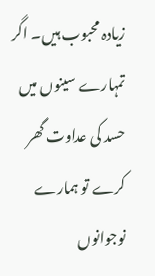زیادہ محبوب ہیں۔ اگر تمہارے سینوں میں حسد کی عداوت گھر کرے تو ہمارے نوجوانوں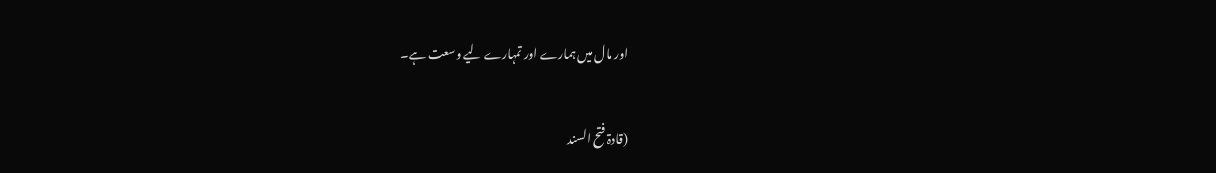اور مال میں ہمارے اور تمہارے لیے وسعت ہے۔

(قادۃ فتح السند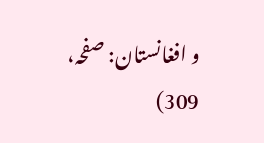و افغانستان: صفحہ، 309)